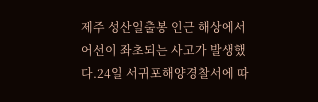제주 성산일출봉 인근 해상에서 어선이 좌초되는 사고가 발생했다.24일 서귀포해양경찰서에 따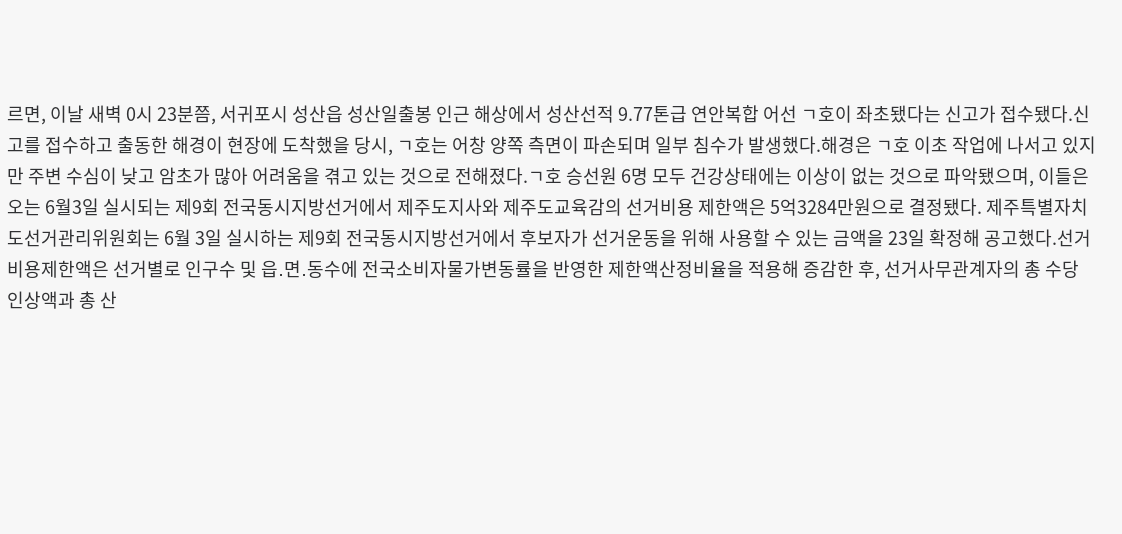르면, 이날 새벽 0시 23분쯤, 서귀포시 성산읍 성산일출봉 인근 해상에서 성산선적 9.77톤급 연안복합 어선 ㄱ호이 좌초됐다는 신고가 접수됐다.신고를 접수하고 출동한 해경이 현장에 도착했을 당시, ㄱ호는 어창 양쪽 측면이 파손되며 일부 침수가 발생했다.해경은 ㄱ호 이초 작업에 나서고 있지만 주변 수심이 낮고 암초가 많아 어려움을 겪고 있는 것으로 전해졌다.ㄱ호 승선원 6명 모두 건강상태에는 이상이 없는 것으로 파악됐으며, 이들은
오는 6월3일 실시되는 제9회 전국동시지방선거에서 제주도지사와 제주도교육감의 선거비용 제한액은 5억3284만원으로 결정됐다. 제주특별자치도선거관리위원회는 6월 3일 실시하는 제9회 전국동시지방선거에서 후보자가 선거운동을 위해 사용할 수 있는 금액을 23일 확정해 공고했다.선거비용제한액은 선거별로 인구수 및 읍․면․동수에 전국소비자물가변동률을 반영한 제한액산정비율을 적용해 증감한 후, 선거사무관계자의 총 수당 인상액과 총 산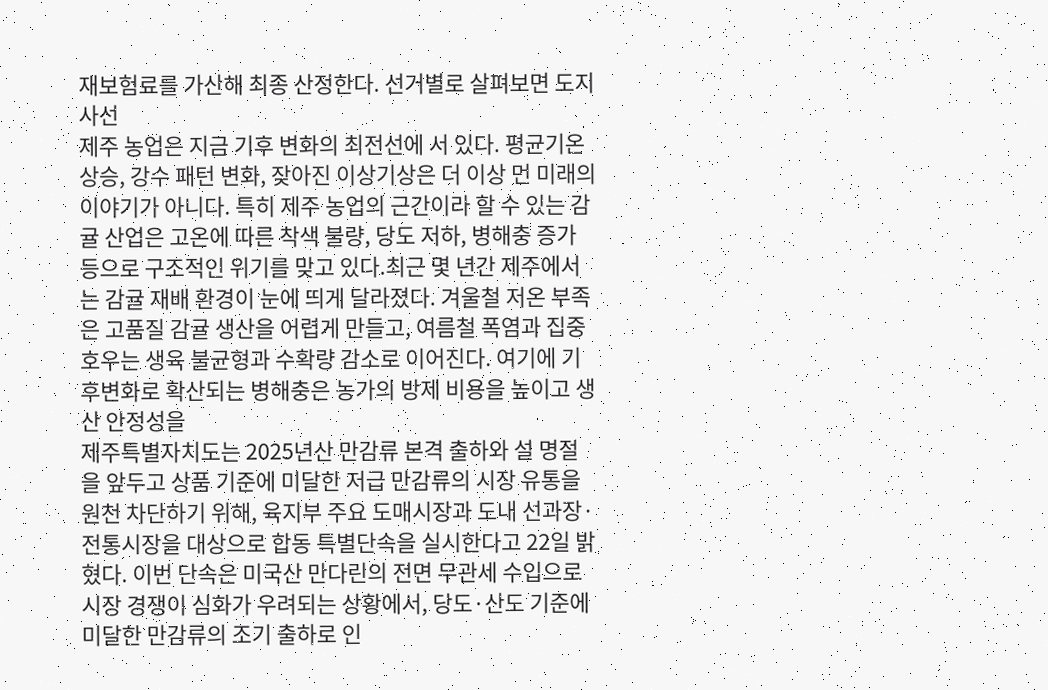재보험료를 가산해 최종 산정한다. 선거별로 살펴보면 도지사선
제주 농업은 지금 기후 변화의 최전선에 서 있다. 평균기온 상승, 강수 패턴 변화, 잦아진 이상기상은 더 이상 먼 미래의 이야기가 아니다. 특히 제주 농업의 근간이라 할 수 있는 감귤 산업은 고온에 따른 착색 불량, 당도 저하, 병해충 증가 등으로 구조적인 위기를 맞고 있다.최근 몇 년간 제주에서는 감귤 재배 환경이 눈에 띄게 달라졌다. 겨울철 저온 부족은 고품질 감귤 생산을 어렵게 만들고, 여름철 폭염과 집중호우는 생육 불균형과 수확량 감소로 이어진다. 여기에 기후변화로 확산되는 병해충은 농가의 방제 비용을 높이고 생산 안정성을
제주특별자치도는 2025년산 만감류 본격 출하와 설 명절을 앞두고 상품 기준에 미달한 저급 만감류의 시장 유통을 원천 차단하기 위해, 육지부 주요 도매시장과 도내 선과장·전통시장을 대상으로 합동 특별단속을 실시한다고 22일 밝혔다. 이번 단속은 미국산 만다린의 전면 무관세 수입으로 시장 경쟁이 심화가 우려되는 상황에서, 당도·산도 기준에 미달한 만감류의 조기 출하로 인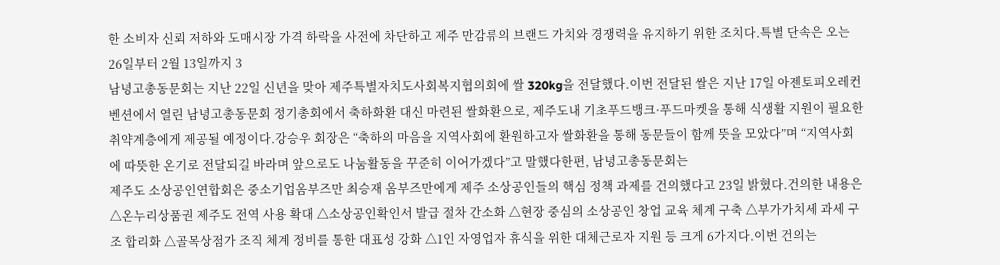한 소비자 신뢰 저하와 도매시장 가격 하락을 사전에 차단하고 제주 만감류의 브랜드 가치와 경쟁력을 유지하기 위한 조치다.특별 단속은 오는 26일부터 2월 13일까지 3
남녕고총동문회는 지난 22일 신년을 맞아 제주특별자치도사회복지협의회에 쌀 320kg을 전달했다.이번 전달된 쌀은 지난 17일 아젠토피오레컨벤션에서 열린 남녕고총동문회 정기총회에서 축하화환 대신 마련된 쌀화환으로, 제주도내 기초푸드뱅크·푸드마켓을 통해 식생활 지원이 필요한 취약계층에게 제공될 예정이다.강승우 회장은 “축하의 마음을 지역사회에 환원하고자 쌀화환을 통해 동문들이 함께 뜻을 모았다”며 “지역사회에 따뜻한 온기로 전달되길 바라며 앞으로도 나눔활동을 꾸준히 이어가겠다”고 말했다한편, 남녕고총동문회는
제주도 소상공인연합회은 중소기업옴부즈만 최승재 옴부즈만에게 제주 소상공인들의 핵심 정책 과제를 건의했다고 23일 밝혔다.건의한 내용은 △온누리상품권 제주도 전역 사용 확대 △소상공인확인서 발급 절차 간소화 △현장 중심의 소상공인 창업 교육 체계 구축 △부가가치세 과세 구조 합리화 △골목상점가 조직 체계 정비를 통한 대표성 강화 △1인 자영업자 휴식을 위한 대체근로자 지원 등 크게 6가지다.이번 건의는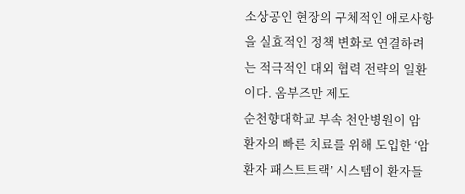소상공인 현장의 구체적인 애로사항을 실효적인 정책 변화로 연결하려는 적극적인 대외 협력 전략의 일환이다. 옴부즈만 제도
순천향대학교 부속 천안병원이 암 환자의 빠른 치료를 위해 도입한 ‘암 환자 패스트트랙’ 시스템이 환자들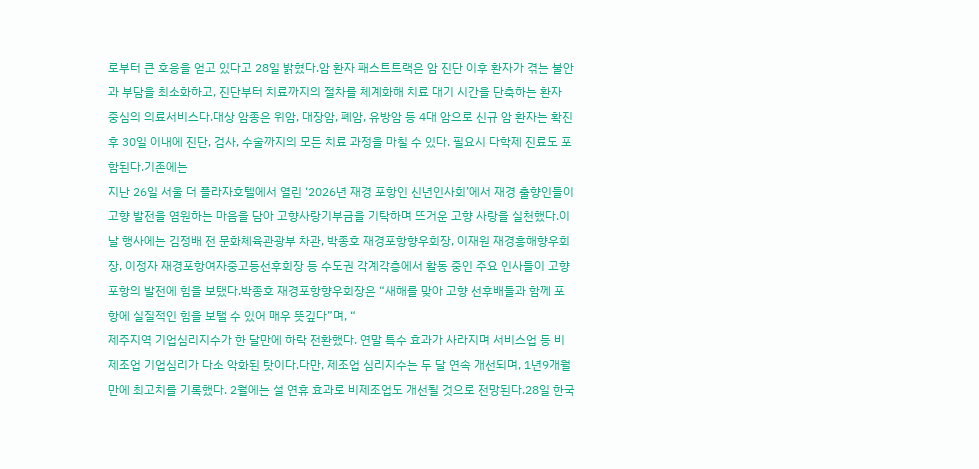로부터 큰 호응을 얻고 있다고 28일 밝혔다.암 환자 패스트트랙은 암 진단 이후 환자가 겪는 불안과 부담을 최소화하고, 진단부터 치료까지의 절차를 체계화해 치료 대기 시간을 단축하는 환자 중심의 의료서비스다.대상 암종은 위암, 대장암, 폐암, 유방암 등 4대 암으로 신규 암 환자는 확진 후 30일 이내에 진단, 검사, 수술까지의 모든 치료 과정을 마칠 수 있다. 필요시 다학제 진료도 포함된다.기존에는
지난 26일 서울 더 플라자호텔에서 열린 ‘2026년 재경 포항인 신년인사회’에서 재경 출향인들이 고향 발전을 염원하는 마음을 담아 고향사랑기부금을 기탁하며 뜨거운 고향 사랑을 실천했다.이날 행사에는 김정배 전 문화체육관광부 차관, 박종호 재경포항향우회장, 이재원 재경흥해향우회장, 이정자 재경포항여자중고등선후회장 등 수도권 각계각층에서 활동 중인 주요 인사들이 고향 포항의 발전에 힘을 보탰다.박종호 재경포항향우회장은 “새해를 맞아 고향 선후배들과 함께 포항에 실질적인 힘을 보탤 수 있어 매우 뜻깊다”며, “
제주지역 기업심리지수가 한 달만에 하락 전환했다. 연말 특수 효과가 사라지며 서비스업 등 비제조업 기업심리가 다소 악화된 탓이다.다만, 제조업 심리지수는 두 달 연속 개선되며, 1년9개월만에 최고치를 기록했다. 2월에는 설 연휴 효과로 비제조업도 개선될 것으로 전망된다.28일 한국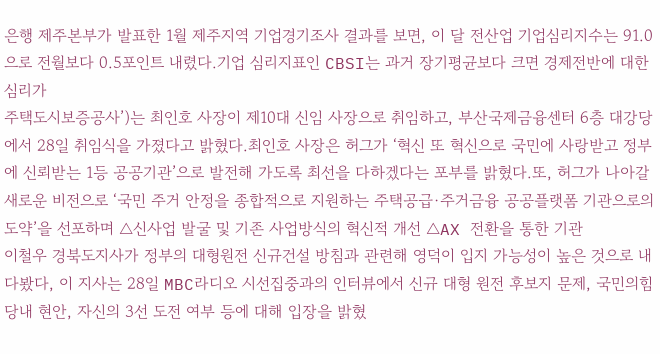은행 제주본부가 발표한 1월 제주지역 기업경기조사 결과를 보면, 이 달 전산업 기업심리지수는 91.0으로 전월보다 0.5포인트 내렸다.기업 심리지표인 CBSI는 과거 장기평균보다 크면 경제전반에 대한 심리가
주택도시보증공사’)는 최인호 사장이 제10대 신임 사장으로 취임하고, 부산국제금융센터 6층 대강당에서 28일 취임식을 가졌다고 밝혔다.최인호 사장은 허그가 ‘혁신 또 혁신으로 국민에 사랑받고 정부에 신뢰받는 1등 공공기관’으로 발전해 가도록 최선을 다하겠다는 포부를 밝혔다.또, 허그가 나아갈 새로운 비전으로 ‘국민 주거 안정을 종합적으로 지원하는 주택공급·주거금융 공공플랫폼 기관으로의 도약’을 선포하며 △신사업 발굴 및 기존 사업방식의 혁신적 개선 △AX 전환을 통한 기관
이철우 경북도지사가 정부의 대형원전 신규건설 방침과 관련해 영덕이 입지 가능성이 높은 것으로 내다봤다, 이 지사는 28일 MBC라디오 시선집중과의 인터뷰에서 신규 대형 원전 후보지 문제, 국민의힘 당내 현안, 자신의 3선 도전 여부 등에 대해 입장을 밝혔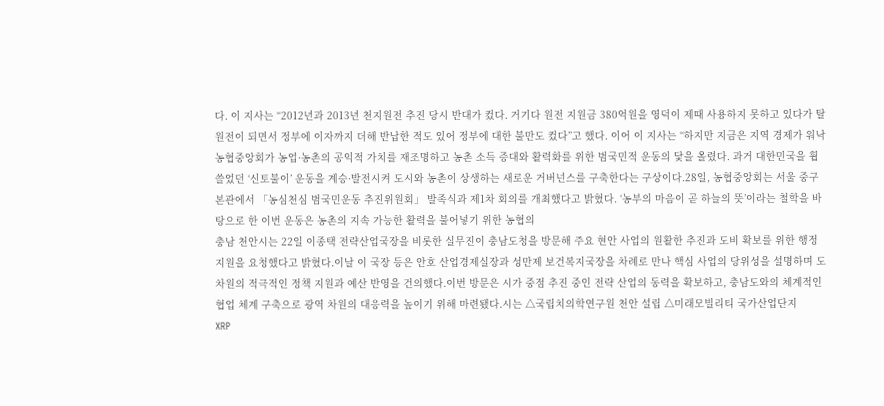다. 이 지사는 “2012년과 2013년 천지원전 추진 당시 반대가 컸다. 거기다 원전 지원금 380억원을 영덕이 제때 사용하지 못하고 있다가 탈원전이 되면서 정부에 이자까지 더해 반납한 적도 있어 정부에 대한 불만도 컸다”고 했다. 이어 이 지사는 “하지만 지금은 지역 경제가 워낙
농협중앙회가 농업·농촌의 공익적 가치를 재조명하고 농촌 소득 증대와 활력화를 위한 범국민적 운동의 닻을 올렸다. 과거 대한민국을 휩쓸었던 ‘신토불이’ 운동을 계승·발전시켜 도시와 농촌이 상생하는 새로운 거버넌스를 구축한다는 구상이다.28일, 농협중앙회는 서울 중구 본관에서 「농심천심 범국민운동 추진위원회」 발족식과 제1차 회의를 개최했다고 밝혔다. ‘농부의 마음이 곧 하늘의 뜻’이라는 철학을 바탕으로 한 이번 운동은 농촌의 지속 가능한 활력을 불어넣기 위한 농협의
충남 천안시는 22일 이종택 전략산업국장을 비롯한 실무진이 충남도청을 방문해 주요 현안 사업의 원활한 추진과 도비 확보를 위한 행정 지원을 요청했다고 밝혔다.이날 이 국장 등은 안호 산업경제실장과 성만제 보건복지국장을 차례로 만나 핵심 사업의 당위성을 설명하며 도 차원의 적극적인 정책 지원과 예산 반영을 건의했다.이번 방문은 시가 중점 추진 중인 전략 산업의 동력을 확보하고, 충남도와의 체계적인 협업 체계 구축으로 광역 차원의 대응력을 높이기 위해 마련됐다.시는 △국립치의학연구원 천안 설립 △미래모빌리티 국가산업단지
XRP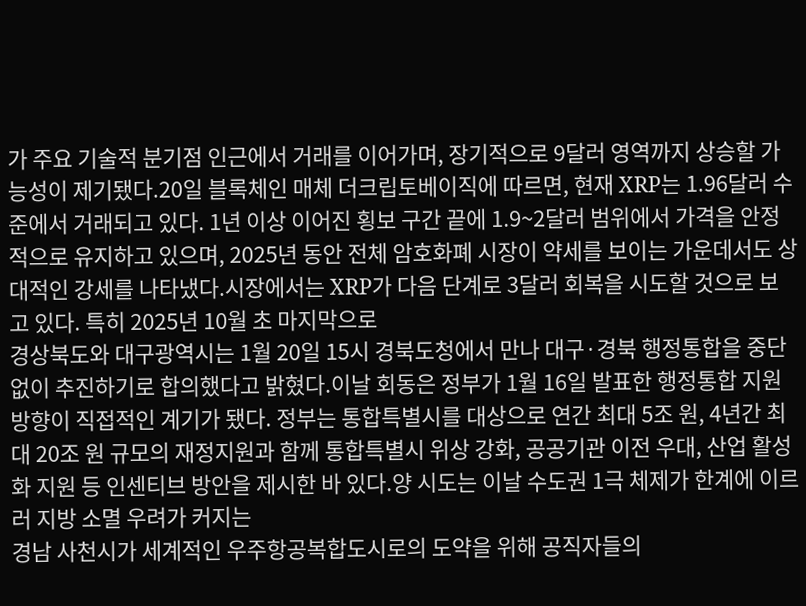가 주요 기술적 분기점 인근에서 거래를 이어가며, 장기적으로 9달러 영역까지 상승할 가능성이 제기됐다.20일 블록체인 매체 더크립토베이직에 따르면, 현재 XRP는 1.96달러 수준에서 거래되고 있다. 1년 이상 이어진 횡보 구간 끝에 1.9~2달러 범위에서 가격을 안정적으로 유지하고 있으며, 2025년 동안 전체 암호화폐 시장이 약세를 보이는 가운데서도 상대적인 강세를 나타냈다.시장에서는 XRP가 다음 단계로 3달러 회복을 시도할 것으로 보고 있다. 특히 2025년 10월 초 마지막으로
경상북도와 대구광역시는 1월 20일 15시 경북도청에서 만나 대구·경북 행정통합을 중단없이 추진하기로 합의했다고 밝혔다.이날 회동은 정부가 1월 16일 발표한 행정통합 지원방향이 직접적인 계기가 됐다. 정부는 통합특별시를 대상으로 연간 최대 5조 원, 4년간 최대 20조 원 규모의 재정지원과 함께 통합특별시 위상 강화, 공공기관 이전 우대, 산업 활성화 지원 등 인센티브 방안을 제시한 바 있다.양 시도는 이날 수도권 1극 체제가 한계에 이르러 지방 소멸 우려가 커지는
경남 사천시가 세계적인 우주항공복합도시로의 도약을 위해 공직자들의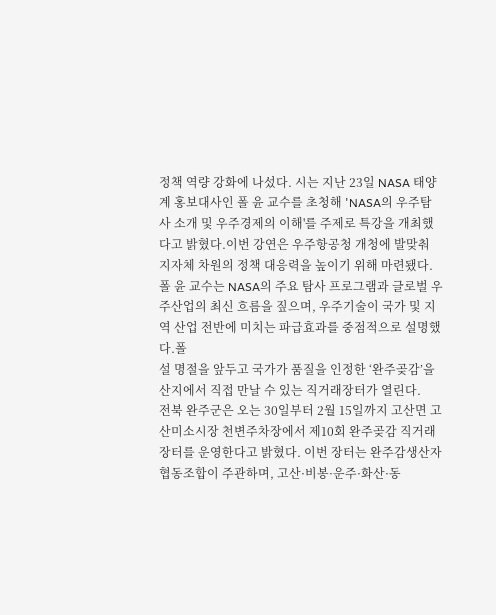정책 역량 강화에 나섰다. 시는 지난 23일 NASA 태양계 홍보대사인 폴 윤 교수를 초청해 'NASA의 우주탐사 소개 및 우주경제의 이해'를 주제로 특강을 개최했다고 밝혔다.이번 강연은 우주항공청 개청에 발맞춰 지자체 차원의 정책 대응력을 높이기 위해 마련됐다. 폴 윤 교수는 NASA의 주요 탐사 프로그램과 글로벌 우주산업의 최신 흐름을 짚으며, 우주기술이 국가 및 지역 산업 전반에 미치는 파급효과를 중점적으로 설명했다.폴
설 명절을 앞두고 국가가 품질을 인정한 ‘완주곶감’을 산지에서 직접 만날 수 있는 직거래장터가 열린다.
전북 완주군은 오는 30일부터 2월 15일까지 고산면 고산미소시장 천변주차장에서 제10회 완주곶감 직거래장터를 운영한다고 밝혔다. 이번 장터는 완주감생산자협동조합이 주관하며, 고산·비봉·운주·화산·동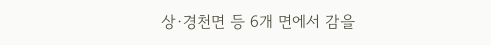상·경천면 등 6개 면에서 감을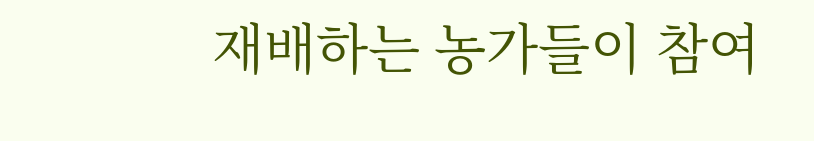재배하는 농가들이 참여